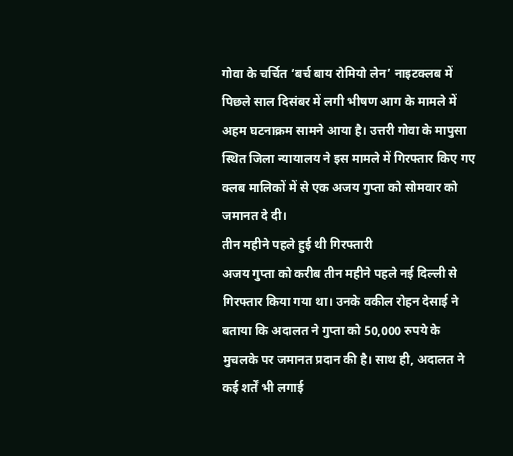गोवा के चर्चित ‘बर्च बाय रोमियो लेन’ नाइटक्लब में पिछले साल दिसंबर में लगी भीषण आग के मामले में अहम घटनाक्रम सामने आया है। उत्तरी गोवा के मापुसा स्थित जिला न्यायालय ने इस मामले में गिरफ्तार किए गए क्लब मालिकों में से एक अजय गुप्ता को सोमवार को जमानत दे दी।
तीन महीने पहले हुई थी गिरफ्तारी
अजय गुप्ता को करीब तीन महीने पहले नई दिल्ली से गिरफ्तार किया गया था। उनके वकील रोहन देसाई ने बताया कि अदालत ने गुप्ता को 50,000 रुपये के मुचलके पर जमानत प्रदान की है। साथ ही, अदालत ने कई शर्तें भी लगाई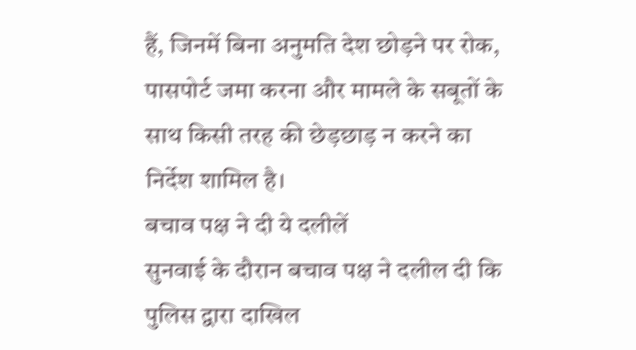हैं, जिनमें बिना अनुमति देश छोड़ने पर रोक, पासपोर्ट जमा करना और मामले के सबूतों के साथ किसी तरह की छेड़छाड़ न करने का निर्देश शामिल है।
बचाव पक्ष ने दी ये दलीलें
सुनवाई के दौरान बचाव पक्ष ने दलील दी कि पुलिस द्वारा दाखिल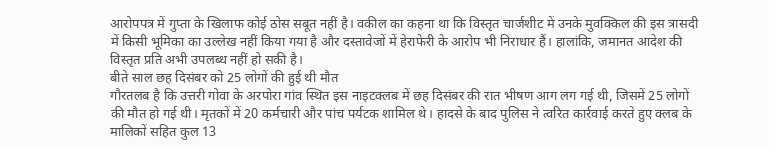आरोपपत्र में गुप्ता के खिलाफ कोई ठोस सबूत नहीं है। वकील का कहना था कि विस्तृत चार्जशीट में उनके मुवक्किल की इस त्रासदी में किसी भूमिका का उल्लेख नहीं किया गया है और दस्तावेजों में हेराफेरी के आरोप भी निराधार हैं। हालांकि, जमानत आदेश की विस्तृत प्रति अभी उपलब्ध नहीं हो सकी है।
बीते साल छह दिसंबर को 25 लोगों की हुई थी मौत
गौरतलब है कि उत्तरी गोवा के अरपोरा गांव स्थित इस नाइटक्लब में छह दिसंबर की रात भीषण आग लग गई थी, जिसमें 25 लोगों की मौत हो गई थी। मृतकों में 20 कर्मचारी और पांच पर्यटक शामिल थे। हादसे के बाद पुलिस ने त्वरित कार्रवाई करते हुए क्लब के मालिकों सहित कुल 13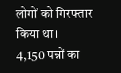लोगों को गिरफ्तार किया था।
4,150 पन्नों का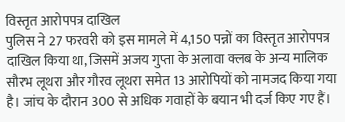विस्तृत आरोपपत्र दाखिल
पुलिस ने 27 फरवरी को इस मामले में 4,150 पन्नों का विस्तृत आरोपपत्र दाखिल किया था, जिसमें अजय गुप्ता के अलावा क्लब के अन्य मालिक सौरभ लूथरा और गौरव लूथरा समेत 13 आरोपियों को नामजद किया गया है। जांच के दौरान 300 से अधिक गवाहों के बयान भी दर्ज किए गए हैं।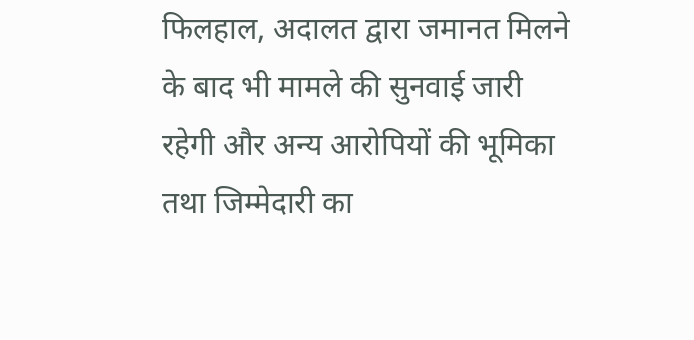फिलहाल, अदालत द्वारा जमानत मिलने के बाद भी मामले की सुनवाई जारी रहेगी और अन्य आरोपियों की भूमिका तथा जिम्मेदारी का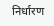निर्धारण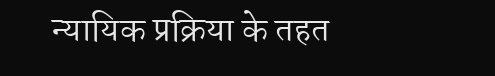न्यायिक प्रक्रिया के तहत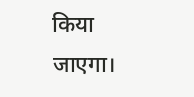किया जाएगा।